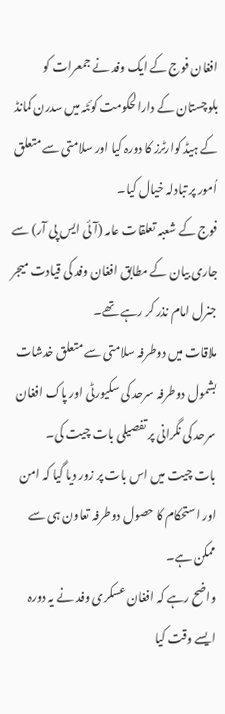افغان فوج کے ایک وفد نے جمعرات کو بلوچستان کے دارالحکومت کوئٹہ میں سدرن کمانڈ کے ہیڈ کوارٹرز کا دورہ کیا اور سلامتی سے متعلق اُمور پر تبادلہ خیال کیا۔
فوج کے شعبہ تعلقات عامہ (آئی ایس پی آر) سے جاری بیان کے مطابق افغان وفد کی قیادت میجر جنرل امام نذر کر رہے تھے۔
ملاقات میں دوطرفہ سلامتی سے متعلق خدشات بشمول دوطرفہ سرحد کی سکیورٹی اور پاک افغان سرحد کی نگرانی پر تفصیلی بات چیت کی۔
بات چیت میں اس بات پر زور دیا گیا کہ امن اور استحکام کا حصول دوطرفہ تعاون ہی سے ممکن ہے۔
واضح رہے کہ افغان عسکری وفد نے یہ دورہ ایسے وقت کیا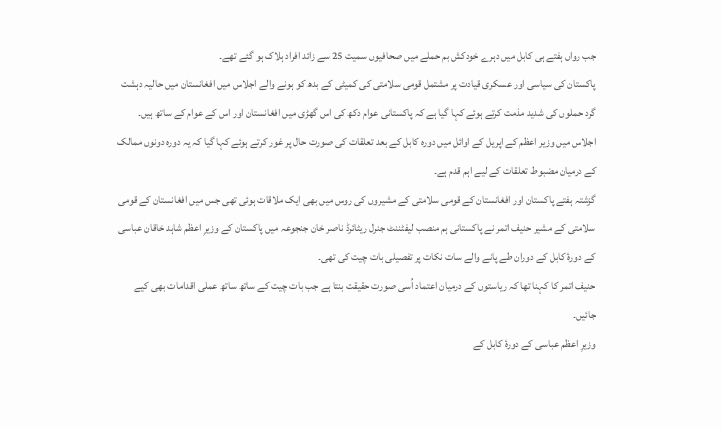جب رواں ہفتے ہی کابل میں دہرے خودکش بم حملے میں صحافیوں سمیت 25 سے زائد افراد ہلاک ہو گئے تھے۔
پاکستان کی سیاسی اور عسکری قیادت پر مشتمل قومی سلامتی کی کمیٹی کے بدھ کو ہونے والے اجلاس میں افغانستان میں حالیہ دہشت گرد حملوں کی شدید مذمت کرتے ہوئے کہا گیا ہے کہ پاکستانی عوام دکھ کی اس گھڑی میں افغانستان اور اس کے عوام کے ساتھ ہیں۔
اجلاس میں وزیر اعظم کے اپریل کے اوائل میں دورہ کابل کے بعد تعلقات کی صورت حال پر غور کرتے ہوئے کہا گیا کہ یہ دورہ دونوں ممالک کے درمیان مضبوط تعلقات کے لیے اہم قدم ہے۔
گزشتہ ہفتے پاکستان اور افغانستان کے قومی سلامتی کے مشیروں کی روس میں بھی ایک ملاقات ہوئی تھی جس میں افغانستان کے قومی سلامتی کے مشیر حنیف اتمر نے پاکستانی ہم منصب لیفٹننٹ جنرل ریٹائرڈ ناصر خان جنجوعہ میں پاکستان کے وزیرِ اعظم شاہد خاقان عباسی کے دورۂ کابل کے دوران طے پانے والے سات نکات پر تفصیلی بات چیت کی تھی۔
حنیف اتمر کا کہنا تھا کہ ریاستوں کے درمیان اعتماد اُسی صورت حقیقت بنتا ہے جب بات چیت کے ساتھ ساتھ عملی اقدامات بھی کیے جائیں۔
وزیرِ اعظم عباسی کے دورۂ کابل کے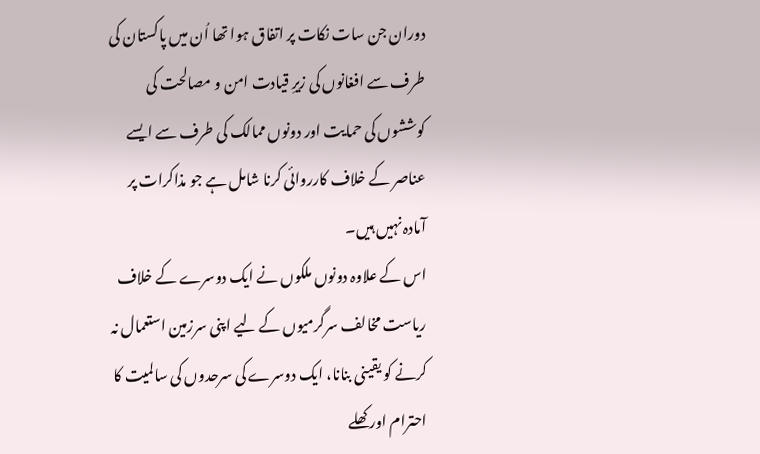دوران جن سات نکات پر اتفاق ہوا تھا اُن میں پاکستان کی طرف سے افغانوں کی زیرِ قیادت امن و مصالحت کی کوششوں کی حمایت اور دونوں ممالک کی طرف سے ایسے عناصر کے خلاف کارروائی کرنا شامل ہے جو مذاکرات پر آمادہ نہیں ہیں۔
اس کے علاوہ دونوں ملکوں نے ایک دوسرے کے خلاف ریاست مخالف سرگرمیوں کے لیے اپنی سرزمین استعمال نہ کرنے کو یقینی بنانا، ایک دوسرے کی سرحدوں کی سالمیت کا احترام اور کھلے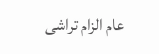عام الزام تراشی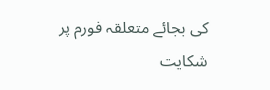کی بجائے متعلقہ فورم پر شکایت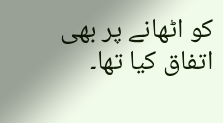کو اٹھانے پر بھی اتفاق کیا تھا۔